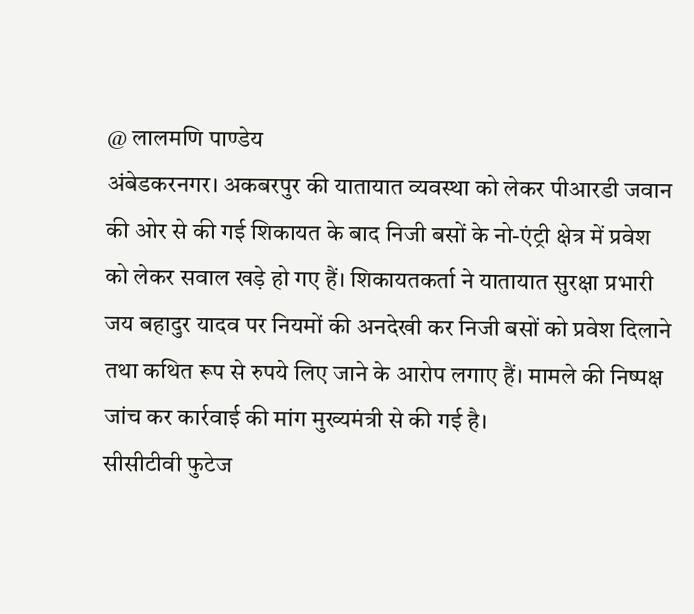@ लालमणि पाण्डेय
अंबेडकरनगर। अकबरपुर की यातायात व्यवस्था को लेकर पीआरडी जवान की ओर से की गई शिकायत के बाद निजी बसों के नो-एंट्री क्षेत्र में प्रवेश को लेकर सवाल खड़े हो गए हैं। शिकायतकर्ता ने यातायात सुरक्षा प्रभारी जय बहादुर यादव पर नियमों की अनदेखी कर निजी बसों को प्रवेश दिलाने तथा कथित रूप से रुपये लिए जाने के आरोप लगाए हैं। मामले की निष्पक्ष जांच कर कार्रवाई की मांग मुख्यमंत्री से की गई है।
सीसीटीवी फुटेज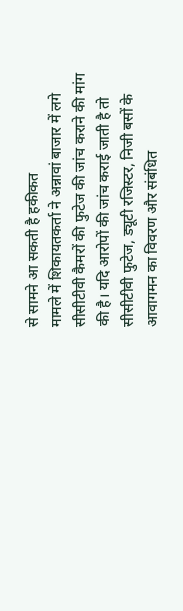से सामने आ सकती है हकीकत
मामले में शिकायतकर्ता ने अन्नावां बाजार में लगे सीसीटीवी कैमरों की फुटेज की जांच कराने की मांग की है। यदि आरोपों की जांच कराई जाती है तो सीसीटीवी फुटेज, ड्यूटी रजिस्टर, निजी बसों के आवागमन का विवरण और संबंधित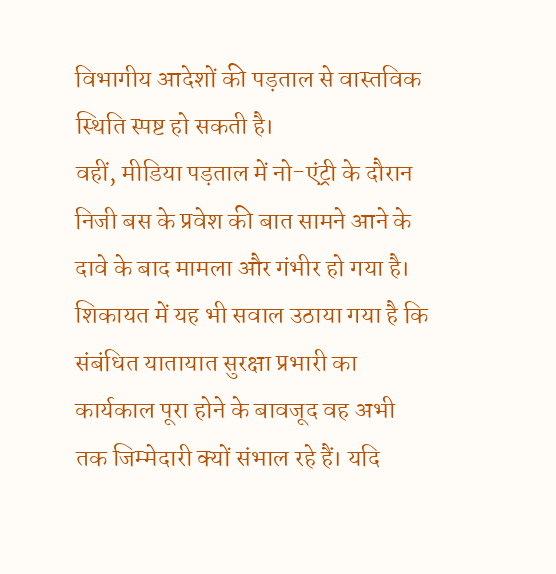विभागीय आदेशों की पड़ताल से वास्तविक स्थिति स्पष्ट हो सकती है।
वहीं, मीडिया पड़ताल में नो-एंट्री के दौरान निजी बस के प्रवेश की बात सामने आने के दावे के बाद मामला और गंभीर हो गया है। शिकायत में यह भी सवाल उठाया गया है कि संबंधित यातायात सुरक्षा प्रभारी का कार्यकाल पूरा होने के बावजूद वह अभी तक जिम्मेदारी क्यों संभाल रहे हैं। यदि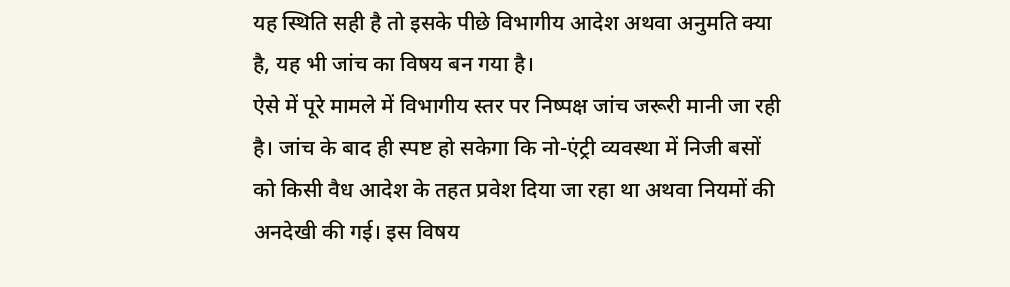यह स्थिति सही है तो इसके पीछे विभागीय आदेश अथवा अनुमति क्या है, यह भी जांच का विषय बन गया है।
ऐसे में पूरे मामले में विभागीय स्तर पर निष्पक्ष जांच जरूरी मानी जा रही है। जांच के बाद ही स्पष्ट हो सकेगा कि नो-एंट्री व्यवस्था में निजी बसों को किसी वैध आदेश के तहत प्रवेश दिया जा रहा था अथवा नियमों की अनदेखी की गई। इस विषय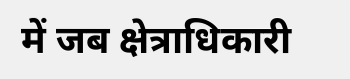में जब क्षेत्राधिकारी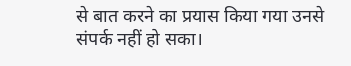से बात करने का प्रयास किया गया उनसे संपर्क नहीं हो सका।